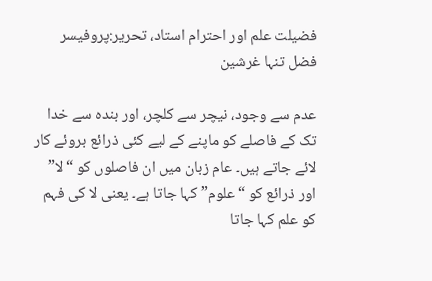فضیلت علم اور احترام استاد، تحریر:پروفیسر فضل تنہا غرشین

عدم سے وجود، نیچر سے کلچر، اور بندہ سے خدا تک کے فاصلے کو ماپنے کے لیے کئی ذرائع بروئے کار لائے جاتے ہیں۔ عام زبان میں ان فاصلوں کو “لا” اور ذرائع کو “علوم” کہا جاتا ہے۔ یعنی لا کی فہم کو علم کہا جاتا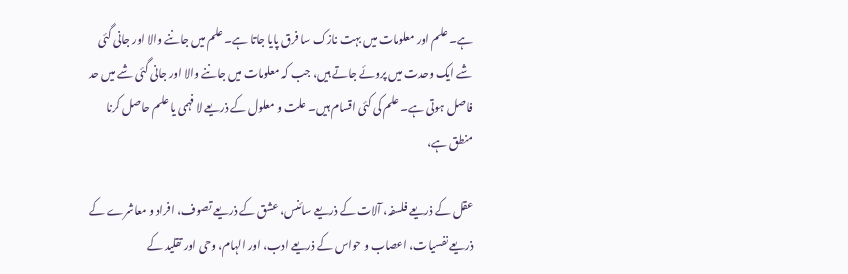ہے۔ علم اور معلومات میں بہت نازک سا فرق پایا جاتا ہے۔ علم میں جاننے والا اور جانی گئی شے ایک وحدت میں پروئے جاتے ہیں، جب کہ معلومات میں جاننے والا اور جانی گئی شے میں حد فاصل ہوتی ہے۔ علم کی کئی اقسام ہیں۔ علت و معلول کے ذریعے لا فہمی یا علم حاصل کرنا منطق ہے،

عقل کے ذریعے فلسفہ، آلات کے ذریعے سائنس، عشق کے ذریعے تصوف، افراد و معاشرے کے ذریعے نفسیات، اعصاب و حواس کے ذریعے ادب، اور الہام، وحی اور تقلید کے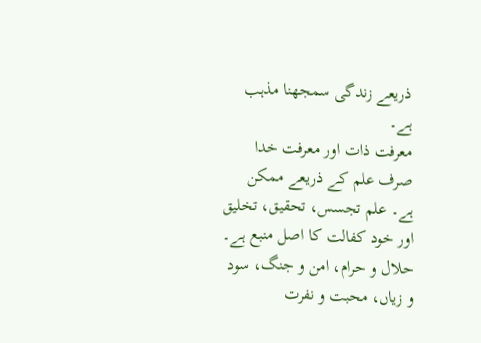ذریعے زندگی سمجھنا مذہب ہے۔
معرفت ذات اور معرفت خدا صرف علم کے ذریعے ممکن ہے۔ علم تجسس، تحقیق، تخلیق اور خود کفالت کا اصل منبع ہے۔ حلال و حرام، امن و جنگ، سود و زیاں، محبت و نفرت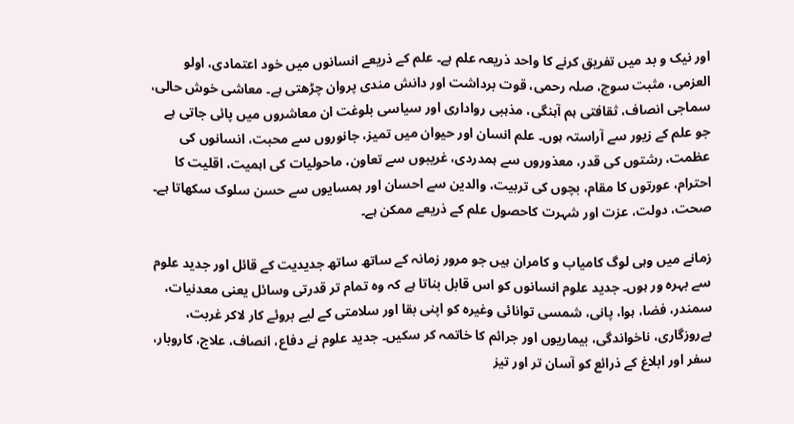اور نیک و بد میں تفریق کرنے کا واحد ذریعہ علم ہے۔ علم کے ذریعے انسانوں میں خود اعتمادی، اولو العزمی، مثبت سوچ، صلہ رحمی، قوت برداشت اور دانش مندی پروان چڑھتی ہے۔ معاشی خوش حالی، سماجی انصاف، ثقافتی ہم آہنگی، مذہبی رواداری اور سیاسی بلوغت ان معاشروں میں پائی جاتی ہے جو علم کے زیور سے آراستہ ہوں۔ علم انسان اور حیوان میں تمیز، جانوروں سے محبت، انسانوں کی عظمت، رشتوں کی قدر، معذوروں سے ہمدردی، غریبوں سے تعاون، ماحولیات کی اہمیت، اقلیت کا احترام، عورتوں کا مقام، بچوں کی تربیت، والدین سے احسان اور ہمسایوں سے حسن سلوک سکھاتا ہے۔ صحت، دولت، عزت اور شہرت کاحصول علم کے ذریعے ممکن ہے۔

زمانے میں وہی لوگ کامیاب و کامران ہیں جو مرور زمانہ کے ساتھ ساتھ جدیدیت کے قائل اور جدید علوم سے بہرہ ور ہوں۔ جدید علوم انسانوں کو اس قابل بناتا ہے کہ وہ تمام تر قدرتی وسائل یعنی معدنیات، سمندر، فضا، ہوا، پانی، شمسی توانائی وغیرہ کو اپنی بقا اور سلامتی کے لیے بروئے کار لاکر غربت، بےروزگاری، ناخواندگی، بیماریوں اور جرائم کا خاتمہ کر سکیں۔ جدید علوم نے دفاع، انصاف، علاج، کاروبار، سفر اور ابلاغ کے ذرائع کو آسان تر اور تیز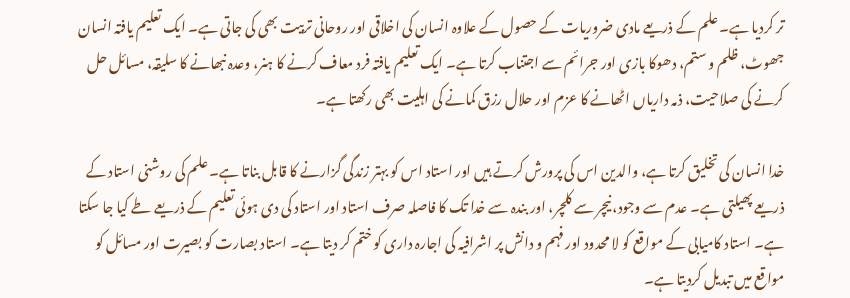تر کردیا ہے۔ علم کے ذریعے مادی ضروریات کے حصول کے علاوہ انسان کی اخلاقی اور روحانی تربیت بھی کی جاتی ہے۔ ایک تعلیم یافتہ انسان جھوٹ، ظلم و ستم، دھوکا بازی اور جرائم سے اجتناب کرتا ہے۔ ایک تعلیم یافتہ فرد معاف کرنے کا ہنر، وعدہ نبھانے کا سلیقہ، مسائل حل کرنے کی صلاحیت، ذمہ داریاں اٹھانے کا عزم اور حلال رزق کمانے کی اہلیت بھی رکھتا ہے۔

خدا انسان کی تخلیق کرتا ہے، والدین اس کی پرورش کرتے ہیں اور استاد اس کو بہتر زندگی گزارنے کا قابل بناتا ہے۔ علم کی روشنی استاد کے ذریعے پھیلتی ہے۔ عدم سے وجود، نیچر سے کلچر، اور بندہ سے خدا تک کا فاصلہ صرف استاد اور استاد کی دی ہوئی تعلیم کے ذریعے طے کیا جا سکتا ہے۔ استاد کامیابی کے مواقع کو لا محدود اور فہم و دانش پر اشرافیہ کی اجارہ داری کو ختم کر دیتا ہے۔ استاد بصارت کو بصیرت اور مسائل کو مواقع میں تبدیل کردیتا ہے۔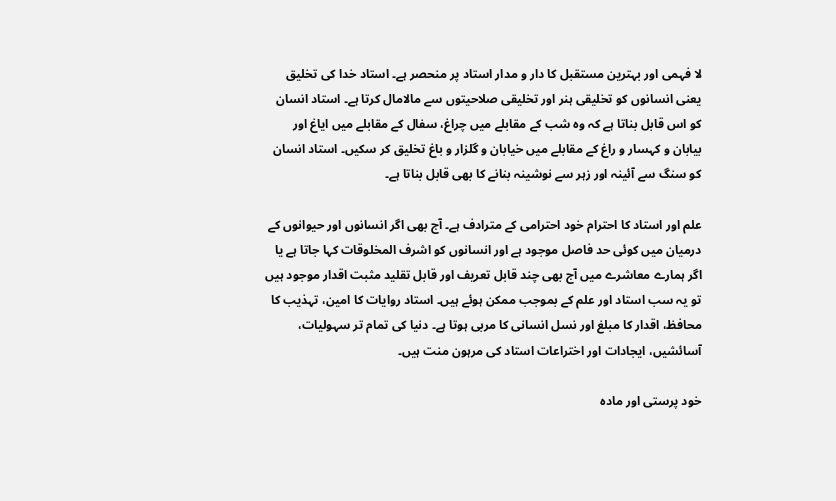لا فہمی اور بہترین مستقبل کا دار و مدار استاد پر منحصر ہے۔ استاد خدا کی تخلیق یعنی انسانوں کو تخلیقی ہنر اور تخلیقی صلاحیتوں سے مالامال کرتا ہے۔ استاد انسان کو اس قابل بناتا ہے کہ وہ شب کے مقابلے میں چراغ، سفال کے مقابلے میں ایاغ اور بیابان و کہسار و راغ کے مقابلے میں خیابان و گلزار و باغ تخلیق کر سکیں۔ استاد انسان کو سنگ سے آئینہ اور زہر سے نوشینہ بنانے کا بھی قابل بناتا ہے۔

علم اور استاد کا احترام خود احترامی کے مترادف ہے۔ آج بھی اگر انسانوں اور حیوانوں کے درمیان میں کوئی حد فاصل موجود ہے اور انسانوں کو اشرف المخلوقات کہا جاتا ہے یا اگر ہمارے معاشرے میں آج بھی چند قابل تعریف اور قابل تقليد مثبت اقدار موجود ہیں تو یہ سب استاد اور علم کے بموجب ممکن ہوئے ہیں۔ استاد روایات کا امین، تہذیب کا محافظ، اقدار کا مبلغ اور نسل انسانی کا مربی ہوتا ہے۔ دنیا کی تمام تر سہولیات، آسائشیں، ایجادات اور اختراعات استاد کی مرہون منت ہیں۔

خود پرستی اور مادہ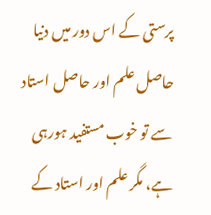پرستی کے اس دور میں دنیا حاصل علم اور حاصل استاد سے تو خوب مستفید ہورہی ہے، مگر علم اور استاد کے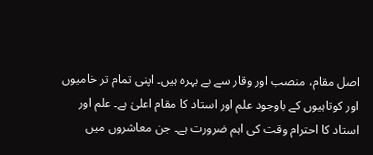اصل مقام، منصب اور وقار سے بے بہرہ ہیں۔ اپنی تمام تر خامیوں اور کوتاہیوں کے باوجود علم اور استاد کا مقام اعلیٰ ہے۔ علم اور استاد کا احترام وقت کی اہم ضرورت ہے۔ جن معاشروں میں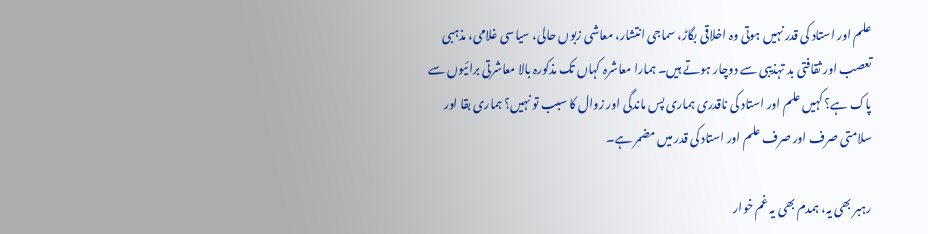علم اور استاد کی قدر نہیں ہوتی وہ اخلاقی بگاڑ، سماجی انتشار، معاشی زبوں حالی، سیاسی غلامی، مذہبی تعصب اور ثقافتی بد تہذیبی سے دوچار ہوتے ہیں۔ ہمارا معاشرہ کہاں تک مذکورہ بالا معاشرتی برائیوں سے پاک ہے؟ کہیں علم اور استاد کی ناقدری ہماری پس ماندگی اور زوال کا سبب تو نہیں؟ ہماری بقا اور سلامتی صرف اور صرف علم اور استاد کی قدر میں مضمر ہے۔

رہبر بھی یہ، ہمدم بھی یہ غم خوار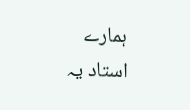ہمارے
استاد یہ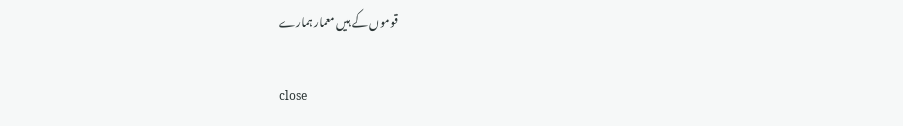قوموں کے ہیں معمار ہمارے

close